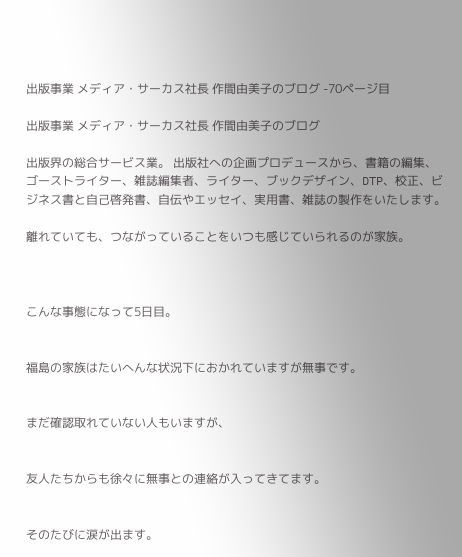出版事業 メディア・サーカス社長 作間由美子のブログ -70ページ目

出版事業 メディア・サーカス社長 作間由美子のブログ

出版界の総合サービス業。 出版社への企画プロデュースから、書籍の編集、 ゴーストライター、雑誌編集者、ライター、ブックデザイン、DTP、校正、ビジネス書と自己啓発書、自伝やエッセイ、実用書、雑誌の製作をいたします。

離れていても、つながっていることをいつも感じていられるのが家族。



こんな事態になって5日目。


福島の家族はたいへんな状況下におかれていますが無事です。


まだ確認取れていない人もいますが、


友人たちからも徐々に無事との連絡が入ってきてます。


そのたびに涙が出ます。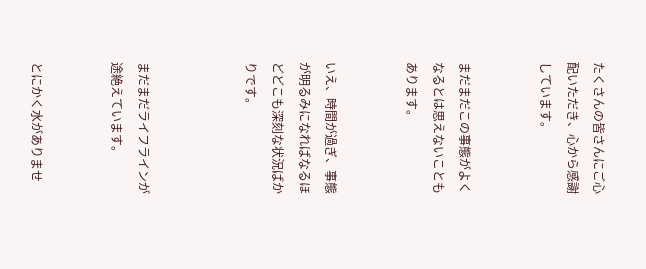たくさんの皆さんにご心配いただき、心から感謝しています。


まだまだこの事態がよくなるとは思えないこともあります。


いえ、時間が過ぎ、事態が明るみになればなるほどどこも深刻な状況ばかりです。



まだまだライフラインが途絶えています。


とにかく水がありませ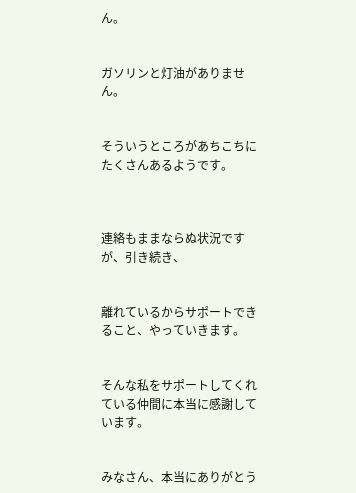ん。


ガソリンと灯油がありません。


そういうところがあちこちにたくさんあるようです。



連絡もままならぬ状況ですが、引き続き、


離れているからサポートできること、やっていきます。


そんな私をサポートしてくれている仲間に本当に感謝しています。


みなさん、本当にありがとう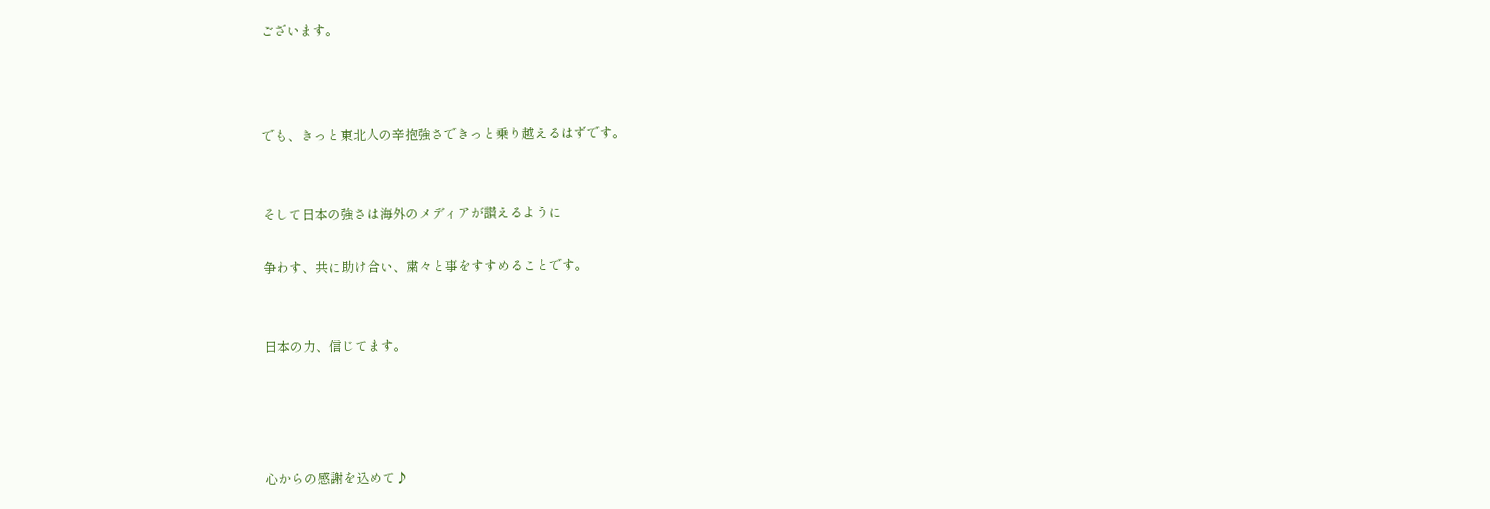ございます。



でも、きっと東北人の辛抱強さできっと乗り越えるはずです。


そして日本の強さは海外のメディアが讃えるように

争わす、共に助け合い、粛々と事をすすめることです。


日本の力、信じてます。




心からの感謝を込めて♪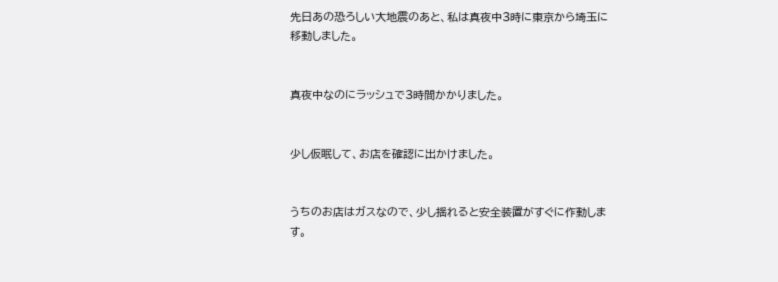先日あの恐ろしい大地震のあと、私は真夜中3時に東京から埼玉に移動しました。


真夜中なのにラッシュで3時間かかりました。


少し仮眠して、お店を確認に出かけました。


うちのお店はガスなので、少し揺れると安全装置がすぐに作動します。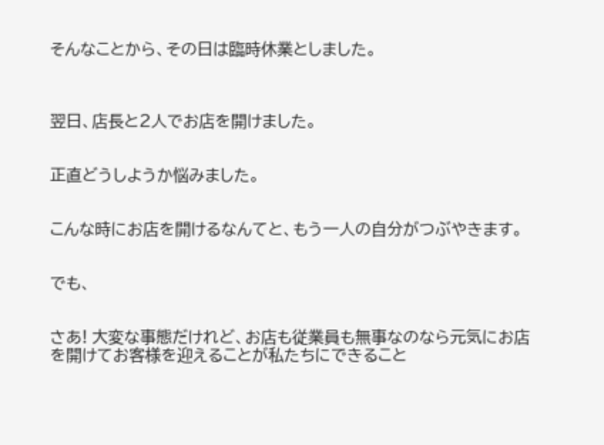そんなことから、その日は臨時休業としました。



翌日、店長と2人でお店を開けました。


正直どうしようか悩みました。


こんな時にお店を開けるなんてと、もう一人の自分がつぶやきます。


でも、


さあ! 大変な事態だけれど、お店も従業員も無事なのなら元気にお店を開けてお客様を迎えることが私たちにできること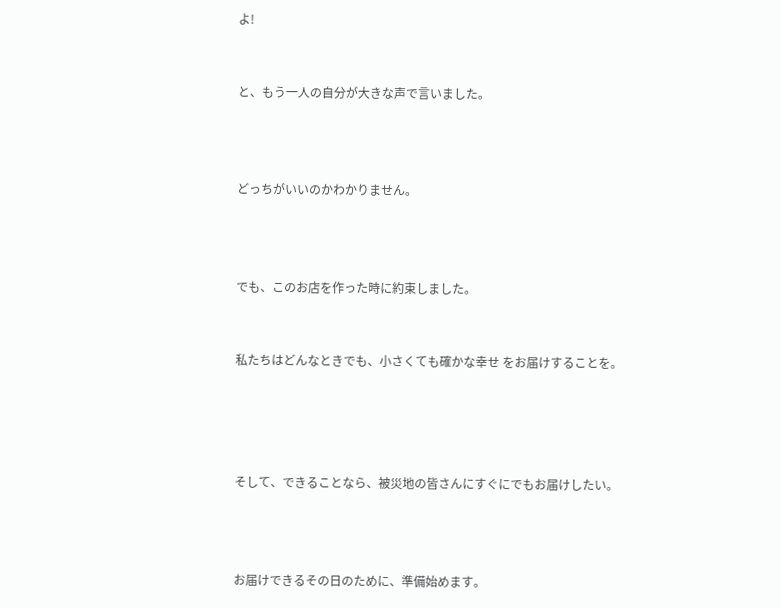よ!


と、もう一人の自分が大きな声で言いました。



どっちがいいのかわかりません。



でも、このお店を作った時に約束しました。


私たちはどんなときでも、小さくても確かな幸せ をお届けすることを。




そして、できることなら、被災地の皆さんにすぐにでもお届けしたい。



お届けできるその日のために、準備始めます。